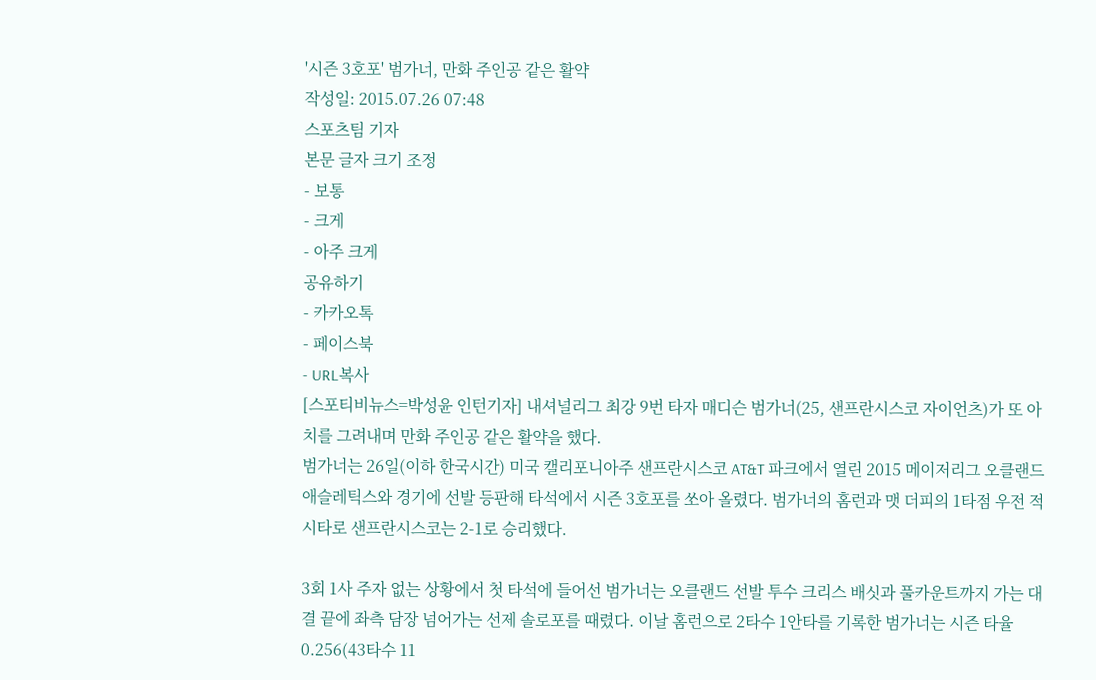'시즌 3호포' 범가너, 만화 주인공 같은 활약
작성일: 2015.07.26 07:48
스포츠팀 기자
본문 글자 크기 조정
- 보통
- 크게
- 아주 크게
공유하기
- 카카오톡
- 페이스북
- URL복사
[스포티비뉴스=박성윤 인턴기자] 내셔널리그 최강 9번 타자 매디슨 범가너(25, 샌프란시스코 자이언츠)가 또 아치를 그려내며 만화 주인공 같은 활약을 했다.
범가너는 26일(이하 한국시간) 미국 캘리포니아주 샌프란시스코 AT&T 파크에서 열린 2015 메이저리그 오클랜드 애슬레틱스와 경기에 선발 등판해 타석에서 시즌 3호포를 쏘아 올렸다. 범가너의 홈런과 맷 더피의 1타점 우전 적시타로 샌프란시스코는 2-1로 승리했다.

3회 1사 주자 없는 상황에서 첫 타석에 들어선 범가너는 오클랜드 선발 투수 크리스 배싯과 풀카운트까지 가는 대결 끝에 좌측 담장 넘어가는 선제 솔로포를 때렸다. 이날 홈런으로 2타수 1안타를 기록한 범가너는 시즌 타율 0.256(43타수 11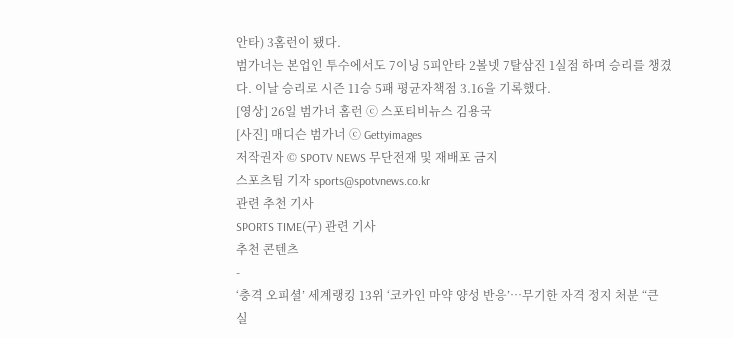안타) 3홈런이 됐다.
범가너는 본업인 투수에서도 7이닝 5피안타 2볼넷 7탈삼진 1실점 하며 승리를 챙겼다. 이날 승리로 시즌 11승 5패 평균자책점 3.16을 기록했다.
[영상] 26일 범가너 홈런 ⓒ 스포티비뉴스 김용국
[사진] 매디슨 범가너 ⓒ Gettyimages
저작권자 © SPOTV NEWS 무단전재 및 재배포 금지
스포츠팀 기자 sports@spotvnews.co.kr
관련 추천 기사
SPORTS TIME(구) 관련 기사
추천 콘텐츠
-
‘충격 오피셜’ 세계랭킹 13위 ‘코카인 마약 양성 반응’…무기한 자격 정지 처분 “큰 실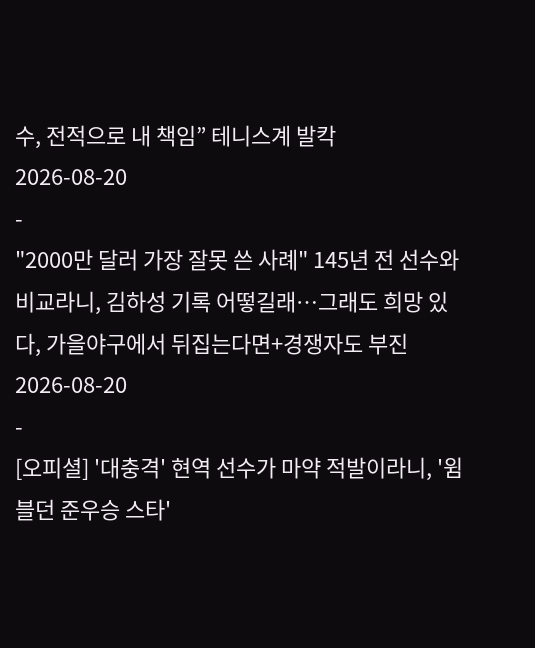수, 전적으로 내 책임” 테니스계 발칵
2026-08-20
-
"2000만 달러 가장 잘못 쓴 사례" 145년 전 선수와 비교라니, 김하성 기록 어떻길래…그래도 희망 있다, 가을야구에서 뒤집는다면+경쟁자도 부진
2026-08-20
-
[오피셜] '대충격' 현역 선수가 마약 적발이라니, '윔블던 준우승 스타'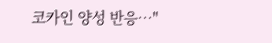코카인 양성 반응…"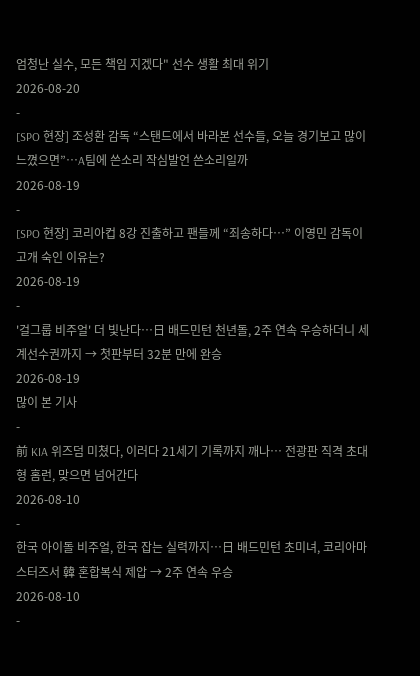엄청난 실수, 모든 책임 지겠다" 선수 생활 최대 위기
2026-08-20
-
[SPO 현장] 조성환 감독 “스탠드에서 바라본 선수들, 오늘 경기보고 많이 느꼈으면”…A팀에 쓴소리 작심발언 쓴소리일까
2026-08-19
-
[SPO 현장] 코리아컵 8강 진출하고 팬들께 “죄송하다…” 이영민 감독이 고개 숙인 이유는?
2026-08-19
-
'걸그룹 비주얼' 더 빛난다…日 배드민턴 천년돌, 2주 연속 우승하더니 세계선수권까지 → 첫판부터 32분 만에 완승
2026-08-19
많이 본 기사
-
前 KIA 위즈덤 미쳤다, 이러다 21세기 기록까지 깨나… 전광판 직격 초대형 홈런, 맞으면 넘어간다
2026-08-10
-
한국 아이돌 비주얼, 한국 잡는 실력까지…日 배드민턴 초미녀, 코리아마스터즈서 韓 혼합복식 제압 → 2주 연속 우승
2026-08-10
-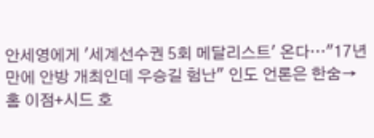안세영에게 '세계선수권 5회 메달리스트' 온다…"17년 만에 안방 개최인데 우승길 험난" 인도 언론은 한숨→홈 이점+시드 호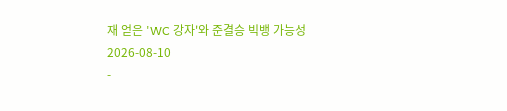재 얻은 'WC 강자'와 준결승 빅뱅 가능성
2026-08-10
-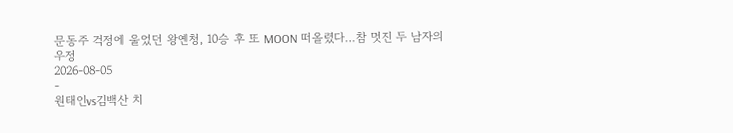문동주 걱정에 울었던 왕옌청, 10승 후 또 MOON 떠올렸다…참 멋진 두 남자의 우정
2026-08-05
-
원태인vs김백산 치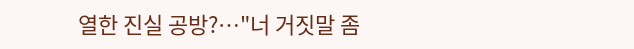열한 진실 공방?…"너 거짓말 좀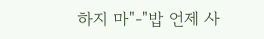하지 마"-"밥 언제 사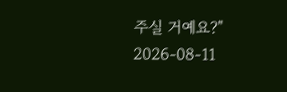주실 거예요?"
2026-08-11